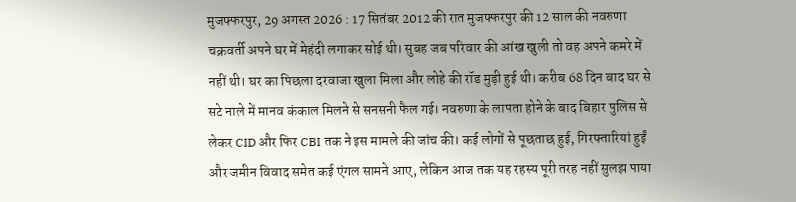मुजफ्फरपुर, 29 अगस्त 2026 : 17 सितंबर 2012 की रात मुजफ्फरपुर की 12 साल की नवरुणा चक्रवर्ती अपने घर में मेहंदी लगाकर सोई थी। सुबह जब परिवार की आंख खुली तो वह अपने कमरे में नहीं थी। घर का पिछला दरवाजा खुला मिला और लोहे की रॉड मुड़ी हुई थी। करीब 68 दिन बाद घर से सटे नाले में मानव कंकाल मिलने से सनसनी फैल गई। नवरुणा के लापता होने के बाद बिहार पुलिस से लेकर CID और फिर CBI तक ने इस मामले की जांच की। कई लोगों से पूछताछ हुई, गिरफ्तारियां हुईं और जमीन विवाद समेत कई एंगल सामने आए, लेकिन आज तक यह रहस्य पूरी तरह नहीं सुलझ पाया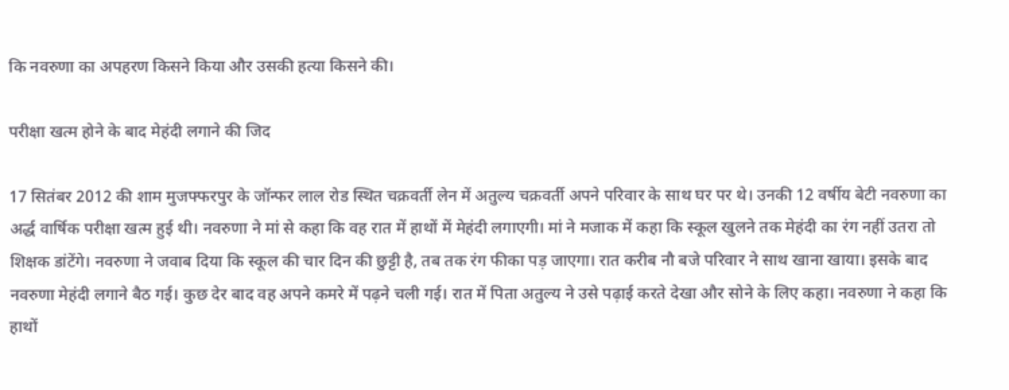कि नवरुणा का अपहरण किसने किया और उसकी हत्या किसने की।

परीक्षा खत्म होने के बाद मेहंदी लगाने की जिद

17 सितंबर 2012 की शाम मुजफ्फरपुर के जॉन्फर लाल रोड स्थित चक्रवर्ती लेन में अतुल्य चक्रवर्ती अपने परिवार के साथ घर पर थे। उनकी 12 वर्षीय बेटी नवरुणा का अर्द्ध वार्षिक परीक्षा खत्म हुई थी। नवरुणा ने मां से कहा कि वह रात में हाथों में मेहंदी लगाएगी। मां ने मजाक में कहा कि स्कूल खुलने तक मेहंदी का रंग नहीं उतरा तो शिक्षक डांटेंगे। नवरुणा ने जवाब दिया कि स्कूल की चार दिन की छुट्टी है, तब तक रंग फीका पड़ जाएगा। रात करीब नौ बजे परिवार ने साथ खाना खाया। इसके बाद नवरुणा मेहंदी लगाने बैठ गई। कुछ देर बाद वह अपने कमरे में पढ़ने चली गई। रात में पिता अतुल्य ने उसे पढ़ाई करते देखा और सोने के लिए कहा। नवरुणा ने कहा कि हाथों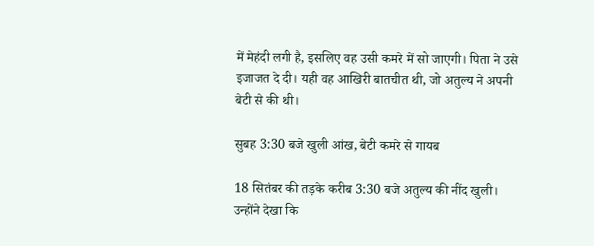में मेहंदी लगी है, इसलिए वह उसी कमरे में सो जाएगी। पिता ने उसे इजाजत दे दी। यही वह आखिरी बातचीत थी, जो अतुल्य ने अपनी बेटी से की थी।

सुबह 3:30 बजे खुली आंख, बेटी कमरे से गायब

18 सितंबर की तड़के करीब 3:30 बजे अतुल्य की नींद खुली। उन्होंने देखा कि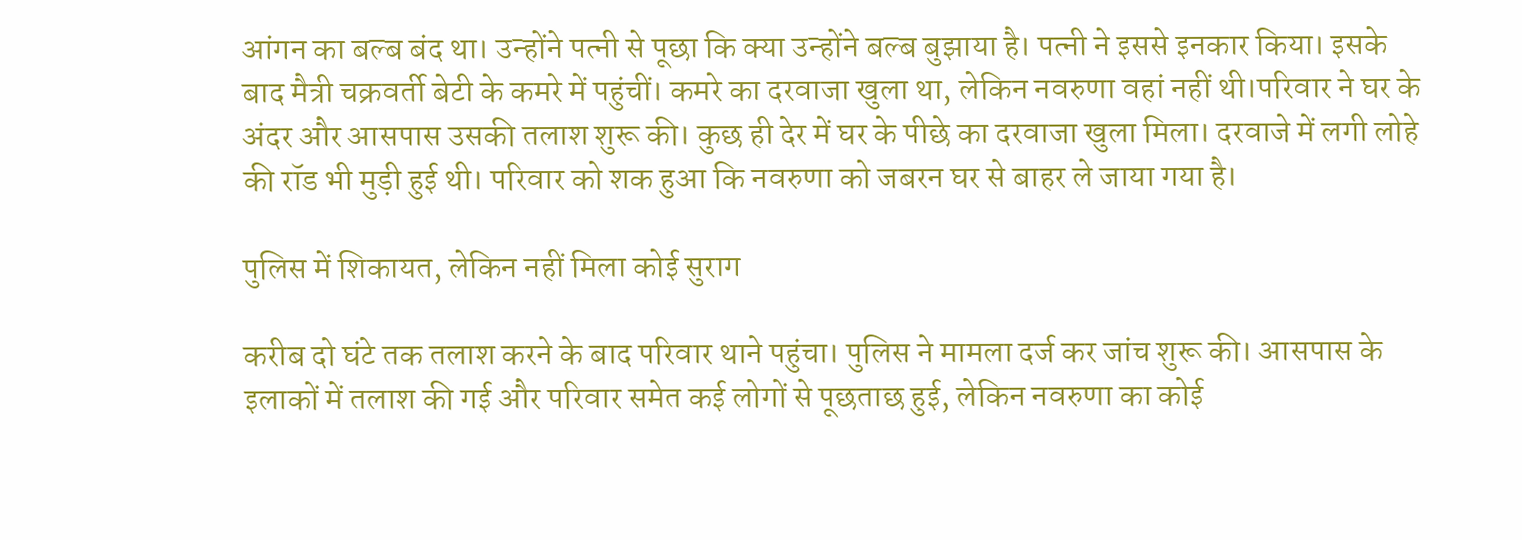आंगन का बल्ब बंद था। उन्होंने पत्नी से पूछा कि क्या उन्होंने बल्ब बुझाया है। पत्नी ने इससे इनकार किया। इसके बाद मैत्री चक्रवर्ती बेटी के कमरे में पहुंचीं। कमरे का दरवाजा खुला था, लेकिन नवरुणा वहां नहीं थी।परिवार ने घर के अंदर और आसपास उसकी तलाश शुरू की। कुछ ही देर में घर के पीछे का दरवाजा खुला मिला। दरवाजे में लगी लोहे की रॉड भी मुड़ी हुई थी। परिवार को शक हुआ कि नवरुणा को जबरन घर से बाहर ले जाया गया है।

पुलिस में शिकायत, लेकिन नहीं मिला कोई सुराग

करीब दो घंटे तक तलाश करने के बाद परिवार थाने पहुंचा। पुलिस ने मामला दर्ज कर जांच शुरू की। आसपास के इलाकों में तलाश की गई और परिवार समेत कई लोगों से पूछताछ हुई, लेकिन नवरुणा का कोई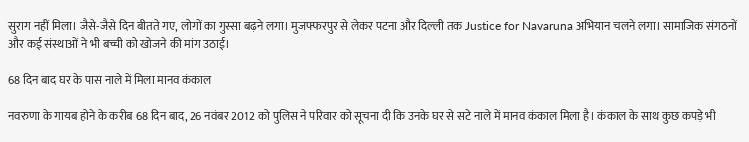सुराग नहीं मिला। जैसे-जैसे दिन बीतते गए, लोगों का गुस्सा बढ़ने लगा। मुजफ्फरपुर से लेकर पटना और दिल्ली तक Justice for Navaruna अभियान चलने लगा। सामाजिक संगठनों और कई संस्थाओं ने भी बच्ची को खोजने की मांग उठाई।

68 दिन बाद घर के पास नाले में मिला मानव कंकाल

नवरुणा के गायब होने के करीब 68 दिन बाद, 26 नवंबर 2012 को पुलिस ने परिवार को सूचना दी कि उनके घर से सटे नाले में मानव कंकाल मिला है। कंकाल के साथ कुछ कपड़े भी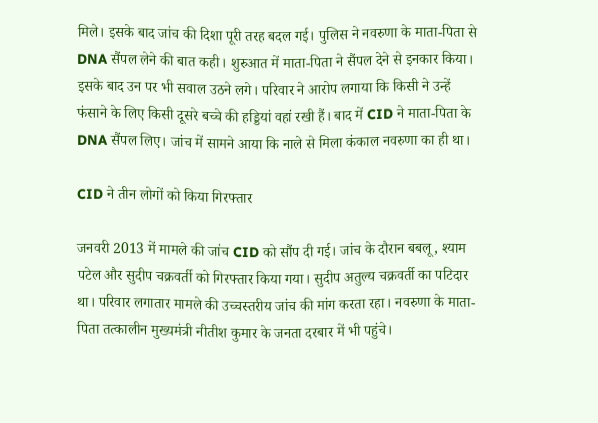मिले। इसके बाद जांच की दिशा पूरी तरह बदल गई। पुलिस ने नवरुणा के माता-पिता से DNA सैंपल लेने की बात कही। शुरुआत में माता-पिता ने सैंपल देने से इनकार किया। इसके बाद उन पर भी सवाल उठने लगे। परिवार ने आरोप लगाया कि किसी ने उन्हें फंसाने के लिए किसी दूसरे बच्चे की हड्डियां वहां रखी हैं। बाद में CID ने माता-पिता के DNA सैंपल लिए। जांच में सामने आया कि नाले से मिला कंकाल नवरुणा का ही था।

CID ने तीन लोगों को किया गिरफ्तार

जनवरी 2013 में मामले की जांच CID को सौंप दी गई। जांच के दौरान बबलू, श्याम पटेल और सुदीप चक्रवर्ती को गिरफ्तार किया गया। सुदीप अतुल्य चक्रवर्ती का पटिदार था। परिवार लगातार मामले की उच्चस्तरीय जांच की मांग करता रहा। नवरुणा के माता-पिता तत्कालीन मुख्यमंत्री नीतीश कुमार के जनता दरबार में भी पहुंचे।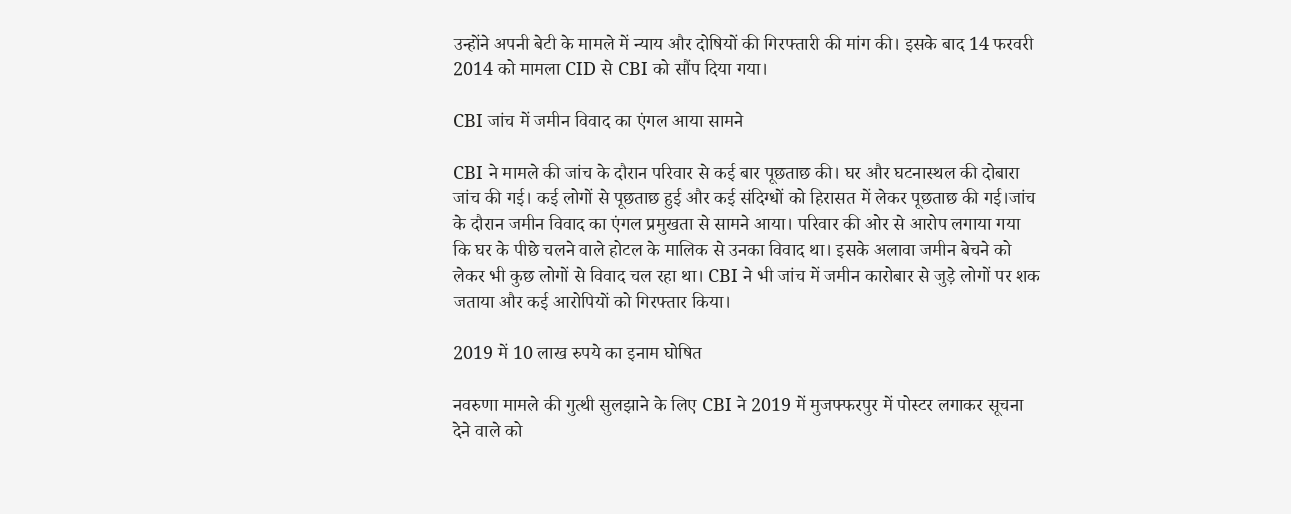उन्होंने अपनी बेटी के मामले में न्याय और दोषियों की गिरफ्तारी की मांग की। इसके बाद 14 फरवरी 2014 को मामला CID से CBI को सौंप दिया गया।

CBI जांच में जमीन विवाद का एंगल आया सामने

CBI ने मामले की जांच के दौरान परिवार से कई बार पूछताछ की। घर और घटनास्थल की दोबारा जांच की गई। कई लोगों से पूछताछ हुई और कई संदिग्धों को हिरासत में लेकर पूछताछ की गई।जांच के दौरान जमीन विवाद का एंगल प्रमुखता से सामने आया। परिवार की ओर से आरोप लगाया गया कि घर के पीछे चलने वाले होटल के मालिक से उनका विवाद था। इसके अलावा जमीन बेचने को लेकर भी कुछ लोगों से विवाद चल रहा था। CBI ने भी जांच में जमीन कारोबार से जुड़े लोगों पर शक जताया और कई आरोपियों को गिरफ्तार किया।

2019 में 10 लाख रुपये का इनाम घोषित

नवरुणा मामले की गुत्थी सुलझाने के लिए CBI ने 2019 में मुजफ्फरपुर में पोस्टर लगाकर सूचना देने वाले को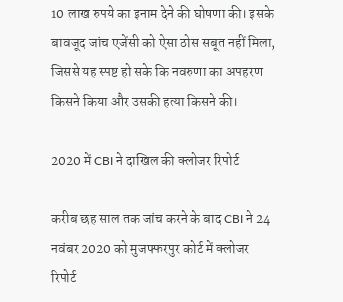10 लाख रुपये का इनाम देने की घोषणा की। इसके बावजूद जांच एजेंसी को ऐसा ठोस सबूत नहीं मिला, जिससे यह स्पष्ट हो सके कि नवरुणा का अपहरण किसने किया और उसकी हत्या किसने की।

2020 में CBI ने दाखिल की क्लोजर रिपोर्ट

करीब छह साल तक जांच करने के बाद CBI ने 24 नवंबर 2020 को मुजफ्फरपुर कोर्ट में क्लोजर रिपोर्ट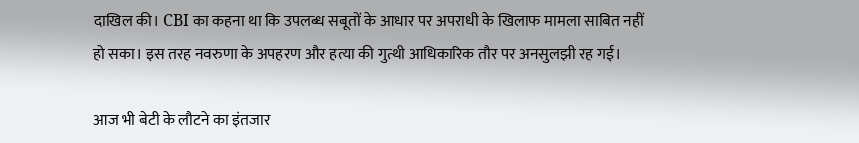दाखिल की। CBI का कहना था कि उपलब्ध सबूतों के आधार पर अपराधी के खिलाफ मामला साबित नहीं हो सका। इस तरह नवरुणा के अपहरण और हत्या की गुत्थी आधिकारिक तौर पर अनसुलझी रह गई।

आज भी बेटी के लौटने का इंतजार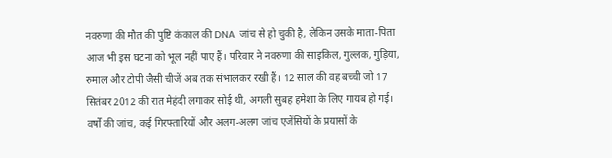नवरुणा की मौत की पुष्टि कंकाल की DNA जांच से हो चुकी है, लेकिन उसके माता-पिता आज भी इस घटना को भूल नहीं पाए हैं। परिवार ने नवरुणा की साइकिल, गुल्लक, गुड़िया, रुमाल और टोपी जैसी चीजें अब तक संभालकर रखी हैं। 12 साल की वह बच्ची जो 17 सितंबर 2012 की रात मेहंदी लगाकर सोई थी, अगली सुबह हमेशा के लिए गायब हो गई। वर्षों की जांच, कई गिरफ्तारियों और अलग-अलग जांच एजेंसियों के प्रयासों के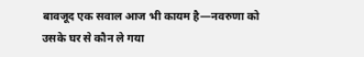बावजूद एक सवाल आज भी कायम है—नवरुणा को उसके घर से कौन ले गया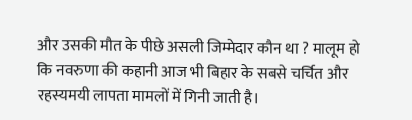और उसकी मौत के पीछे असली जिम्मेदार कौन था ? मालूम हो कि नवरुणा की कहानी आज भी बिहार के सबसे चर्चित और रहस्यमयी लापता मामलों में गिनी जाती है।